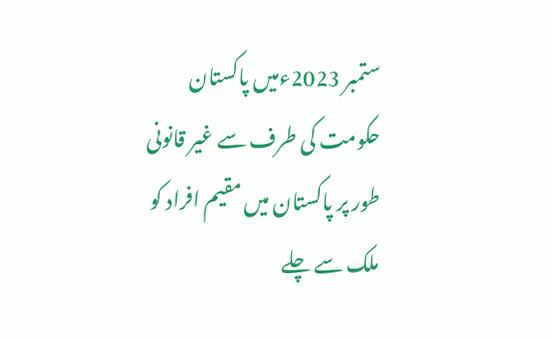ستمبر 2023ءمیں پاکستان حکومت کی طرف سے غیر قانونی طور پر پاکستان میں مقیم افراد کو ملک سے چلے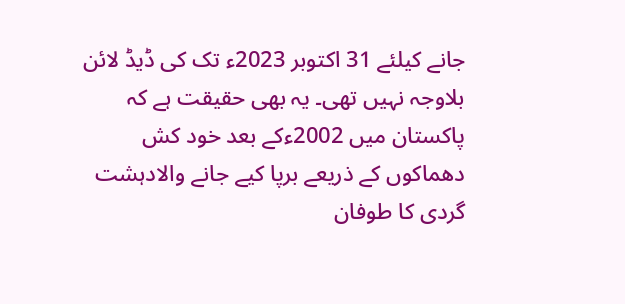جانے کیلئے 31 اکتوبر 2023ء تک کی ڈیڈ لائن بلاوجہ نہیں تھی۔ یہ بھی حقیقت ہے کہ پاکستان میں 2002ءکے بعد خود کش دھماکوں کے ذریعے برپا کیے جانے والادہشت گردی کا طوفان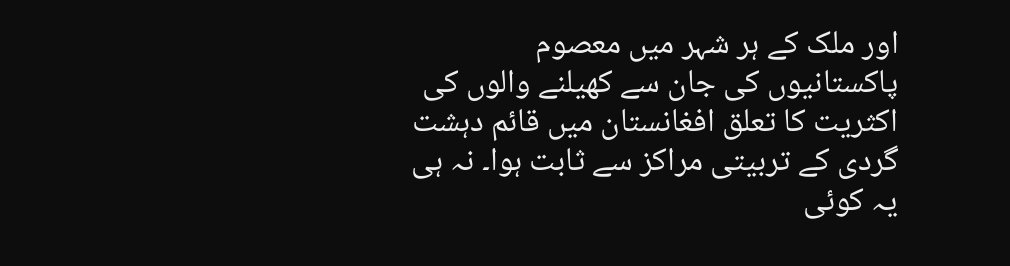اور ملک کے ہر شہر میں معصوم پاکستانیوں کی جان سے کھیلنے والوں کی اکثریت کا تعلق افغانستان میں قائم دہشت گردی کے تربیتی مراکز سے ثابت ہوا۔ نہ ہی یہ کوئی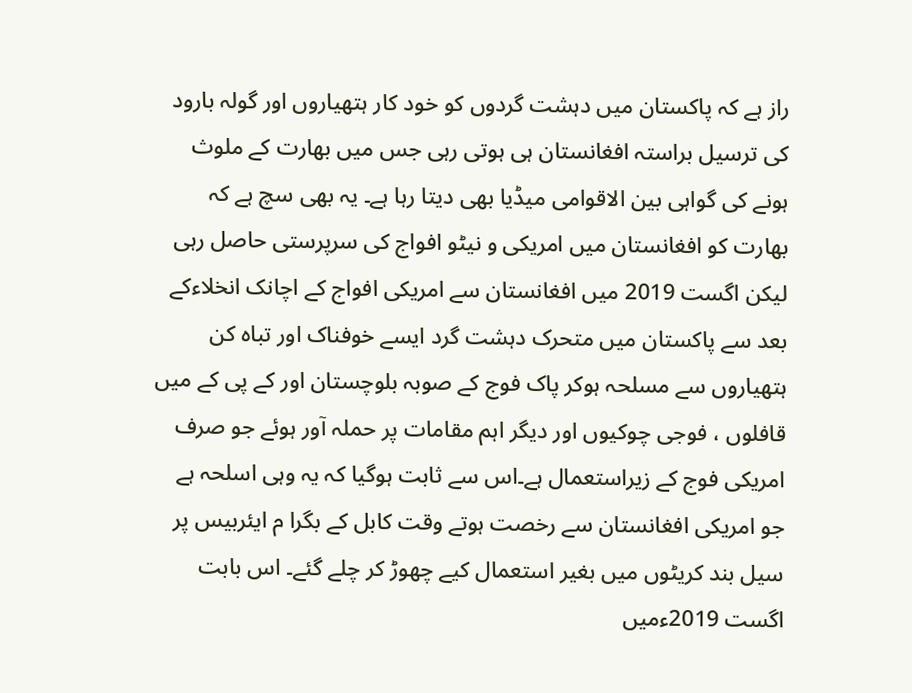راز ہے کہ پاکستان میں دہشت گردوں کو خود کار ہتھیاروں اور گولہ بارود کی ترسیل براستہ افغانستان ہی ہوتی رہی جس میں بھارت کے ملوث ہونے کی گواہی بین الاقوامی میڈیا بھی دیتا رہا ہے۔ یہ بھی سچ ہے کہ بھارت کو افغانستان میں امریکی و نیٹو افواج کی سرپرستی حاصل رہی لیکن اگست 2019 میں افغانستان سے امریکی افواج کے اچانک انخلاءکے بعد سے پاکستان میں متحرک دہشت گرد ایسے خوفناک اور تباہ کن ہتھیاروں سے مسلحہ ہوکر پاک فوج کے صوبہ بلوچستان اور کے پی کے میں قافلوں ، فوجی چوکیوں اور دیگر اہم مقامات پر حملہ آور ہوئے جو صرف امریکی فوج کے زیراستعمال ہے۔اس سے ثابت ہوگیا کہ یہ وہی اسلحہ ہے جو امریکی افغانستان سے رخصت ہوتے وقت کابل کے بگرا م ایئربیس پر سیل بند کریٹوں میں بغیر استعمال کیے چھوڑ کر چلے گئے۔ اس بابت اگست 2019ءمیں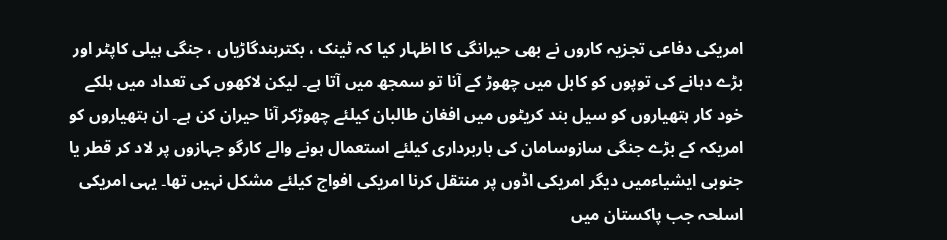امریکی دفاعی تجزیہ کاروں نے بھی حیرانگی کا اظہار کیا کہ ٹینک ، بکتربندگاڑیاں ، جنگی ہیلی کاپٹر اور بڑے دہانے کی توپوں کو کابل میں چھوڑ کے آنا تو سمجھ میں آتا ہے۔ لیکن لاکھوں کی تعداد میں ہلکے خود کار ہتھیاروں کو سیل بند کریٹوں میں افغان طالبان کیلئے چھوڑکر آنا حیران کن ہے۔ ان ہتھیاروں کو امریکہ کے بڑے جنگی سازوسامان کی باربرداری کیلئے استعمال ہونے والے کارگو جہازوں پر لاد کر قطر یا جنوبی ایشیاءمیں دیگر امریکی اڈوں پر منتقل کرنا امریکی افواج کیلئے مشکل نہیں تھا۔ یہی امریکی اسلحہ جب پاکستان میں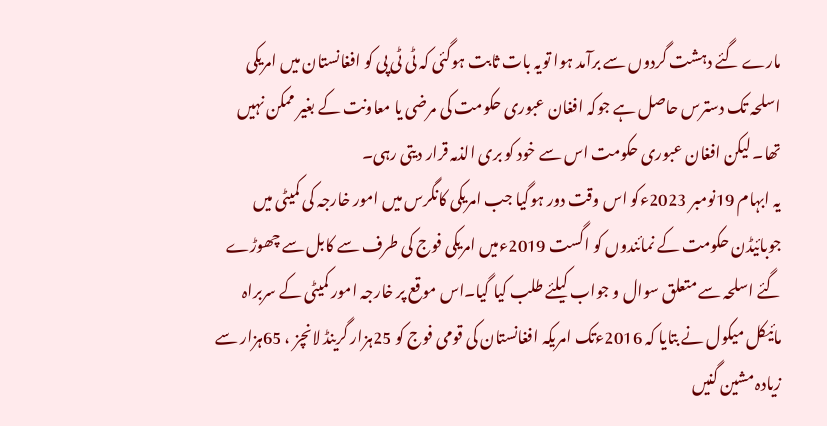مارے گئے دہشت گردوں سے برآمد ہوا تویہ بات ثابت ہوگئی کہ ٹی ٹی پی کو افغانستان میں امریکی اسلحہ تک دسترس حاصل ہے جوکہ افغان عبوری حکومت کی مرضی یا معاونت کے بغیر ممکن نہیں تھا۔ لیکن افغان عبوری حکومت اس سے خود کو بری الذمہ قرار دیتی رہی۔
یہ ابہام 19نومبر 2023ءکو اس وقت دور ہوگیا جب امریکی کانگرس میں امور خارجہ کی کمیٹی میں جوبائیڈن حکومت کے نمائندوں کو اگست 2019ءمیں امریکی فوج کی طرف سے کابل سے چھوڑے گئے اسلحہ سے متعلق سوال و جواب کیلئے طلب کیا گیا۔اس موقع پر خارجہ امور کمیٹی کے سربراہ مائیکل میکول نے بتایا کہ 2016ءتک امریکہ افغانستان کی قومی فوج کو 25ہزار گرینڈ لانچز ، 65ہزار سے زیادہ مشین گنیں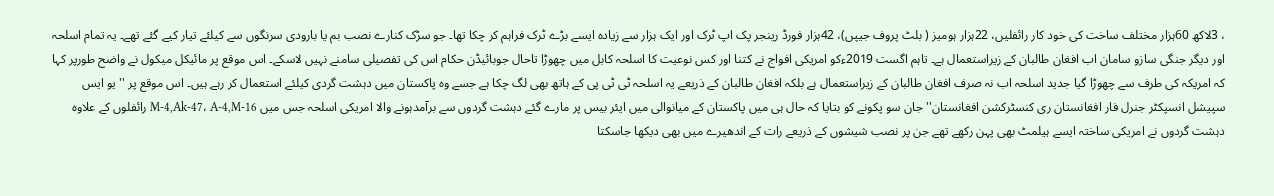، 3لاکھ 60ہزار مختلف ساخت کی خود کار رائفلیں، 22ہزار ہومیز ( بلٹ پروف جیپں)، 42ہزار فورڈ رینجر پک اپ ٹرک اور ایک ہزار سے زیادہ ایسے بڑے ٹرک فراہم کر چکا تھا۔ جو سڑک کنارے نصب بم یا بارودی سرنگوں سے کیلئے تیار کیے گئے تھے۔ یہ تمام اسلحہ اور دیگر جنگی سازو سامان اب افغان طالبان کے زیراستعمال ہے۔ تاہم اگست 2019ءکو امریکی افواج نے کتنا اور کس نوعیت کا اسلحہ کابل میں چھوڑا تاحال جوبائیڈن حکام اس کی تفصیلی سامنے نہیں لاسکے۔ اس موقع پر مائیکل میکول نے واضح طورپر کہا کہ امریکہ کی طرف سے چھوڑا گیا جدید اسلحہ اب نہ صرف افغان طالبان کے زیراستعمال ہے بلکہ افغان طالبان کے ذریعے یہ اسلحہ ٹی ٹی پی کے ہاتھ بھی لگ چکا ہے جسے وہ پاکستان میں دہشت گردی کیلئے استعمال کر رہے ہیں۔ اس موقع پر ''یو ایس سپیشل انسپکٹر جنرل فار افغانستان ری کنسٹرکشن افغانستان'' جان سو پکونے کو بتایا کہ حال ہی میں پاکستان کے میانوالی میں ایئر بیس پر مارے گئے دہشت گردوں سے برآمدہونے والا امریکی اسلحہ جس میں M-4,Ak-47، A-4,M-16 رائفلوں کے علاوہ دہشت گردوں نے امریکی ساختہ ایسے ہیلمٹ بھی پہن رکھے تھے جن پر نصب شیشوں کے ذریعے رات کے اندھیرے میں بھی دیکھا جاسکتا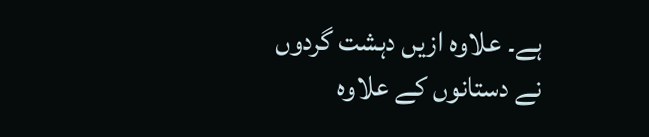ہے۔ علاوہ ازیں دہشت گردوں نے دستانوں کے علاوہ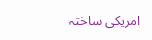امریکی ساختہ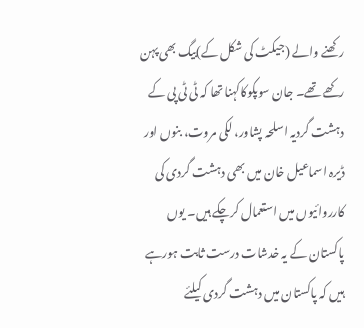رکھنے والے (جیکٹ کی شکل کے)بیگ بھی پہن رکھے تھے۔ جان سوپکوکاکہنا تھا کہ ٹی ٹی پی کے دہشت گردیہ اسلحہ پشاور، لکی مروت، بنوں اور ڈیرہ اسماعیل خان میں بھی دہشت گردی کی کارروائیوں میں استعمال کرچکے ہیں۔ یوں پاکستان کے یہ خدشات درست ثابت ہورہے ہیں کہ پاکستان میں دہشت گردی کیلئے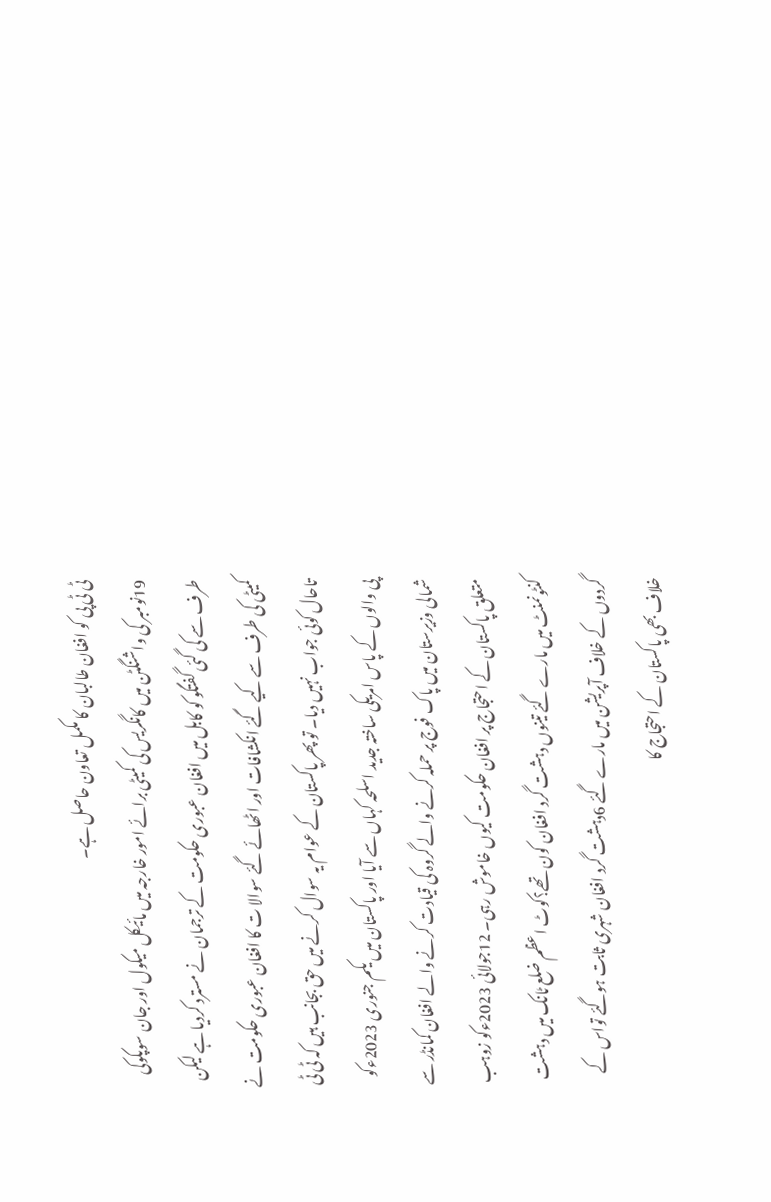ٹی ٹی پی کو افغان طالبان کا مکمل تعاون حاصل ہے۔
19نومبر کی واشنگٹن میں کانگریس کی کمیٹی برائے امور خارجہ میں مائیکل میکول اور جان سوپکوکی طرف سے کی گئی گفتگو کو کابل میں افغان عبوری حکومت کے ترجمان نے مسترد کردیا ہے لیکن کمیٹی کی طرف سے کیے گئے انکشافات اور اٹھائے گئے سوالا ت کا افغان عبوری حکومت نے تاحال کوئی جواب نہیں دیا۔ تو پھر پاکستان کے عوام یہ سوال کرنے میں حق بجانب ہیں کہ ٹی ٹی پی والوں کے پاس امریکی ساختہ جدید اسلحہ کہاں سے آیا اور پاکستان میں یکم جنوری 2023ءکو شمالی وزیرستان میں پاک فوج پر حملہ کرنے والے گروہ کی قیادت کرنے والے افغان کمانڈر سے متعلق پاکستان کے احتجاج پر افغان حکومت کیوں خاموش رہی۔ 12جولائی 2023ءکو زوہب کنٹونمنٹ میں مارے گئے تینوں دہشت گرد افغان کون تھے؟کوٹ اعظم ضلع ٹانک میں دہشت گردوں کے خلاف آپریشن میں مارے گئے 6دہشت گرد افغان شہری ثابت ہوگئے تواس کے خلاف بھی پاکستان کے احتجاج کا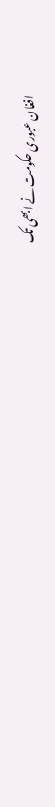افغان عبوری حکومت نے ابھی تک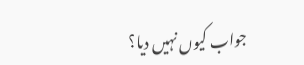جواب کیوں نہیں دیا؟